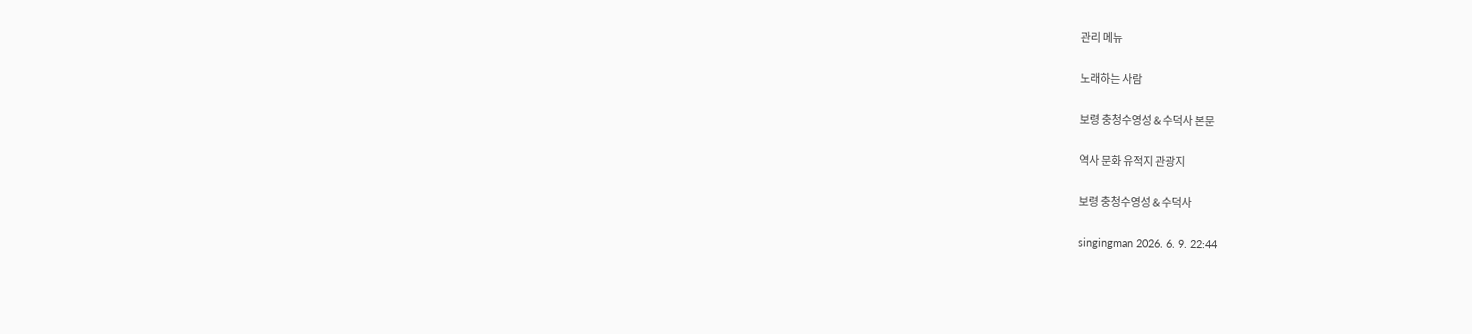관리 메뉴

노래하는 사람

보령 충청수영성 & 수덕사 본문

역사 문화 유적지 관광지

보령 충청수영성 & 수덕사

singingman 2026. 6. 9. 22:44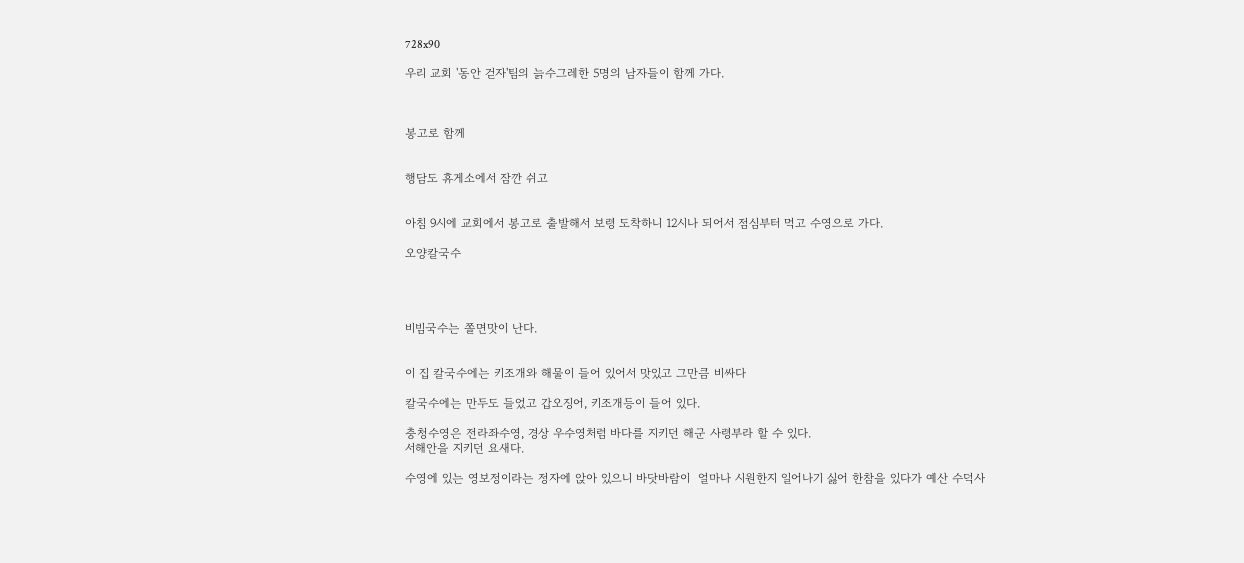728x90

우리 교회 '동안 걷자'팀의 늙수그레한 5명의 남자들이 함께 가다.



봉고로 함께


행담도 휴게소에서 잠깐 쉬고


아침 9시에 교회에서 봉고로 출발해서 보령 도착하니 12시나 되어서 점심부터 먹고 수영으로 가다.

오양칼국수




비빔국수는 쫄면맛이 난다.


이 집 칼국수에는 키조개와 해물이 들어 있어서 맛있고 그만큼 비싸다

칼국수에는 만두도 들었고 갑오징어, 키조개등이 들어 있다.

충청수영은 전라좌수영, 경상 우수영처럼 바다를 지키던 해군 사령부라 할 수 있다.
서해안을 지키던 요새다.

수영에 있는 영보정이라는 정자에 앉아 있으니 바닷바람이  얼마나 시원한지 일어나기 싫어 한참을 있다가 예산 수덕사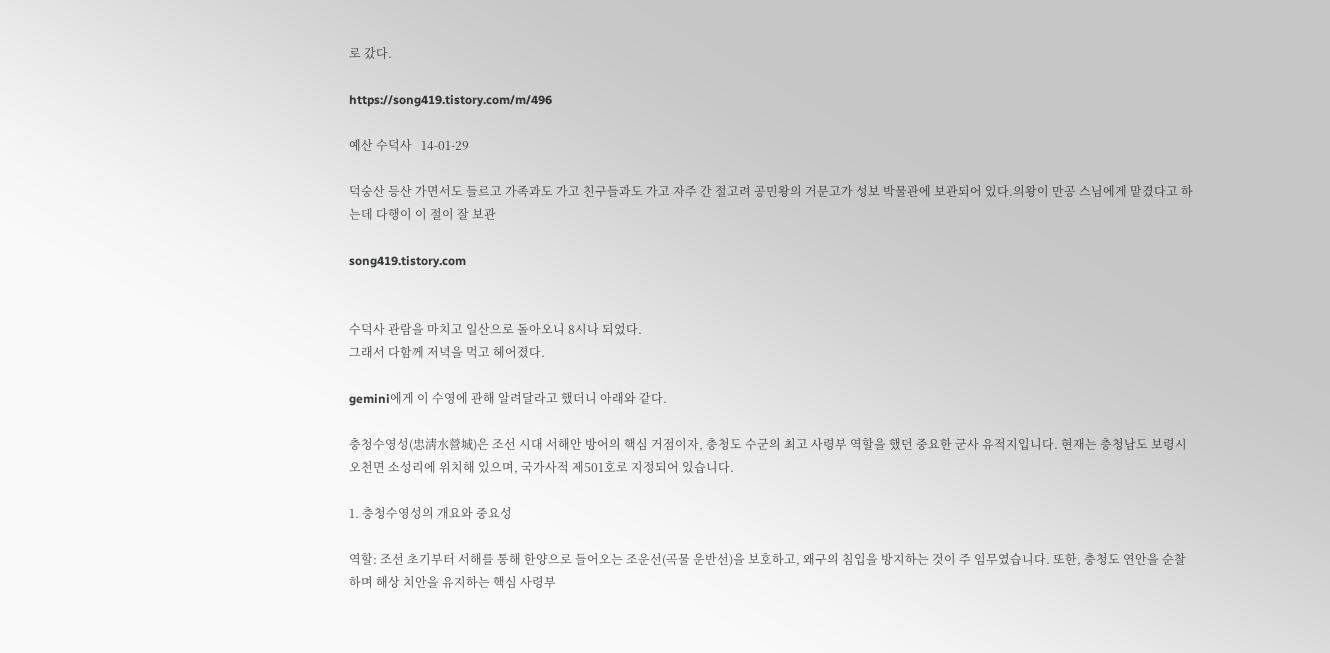로 갔다.

https://song419.tistory.com/m/496

예산 수덕사   14-01-29

덕숭산 등산 가면서도 들르고 가족과도 가고 친구들과도 가고 자주 간 절고려 공민왕의 거문고가 성보 박물관에 보관되어 있다.의왕이 만공 스님에게 맡겼다고 하는데 다행이 이 절이 잘 보관

song419.tistory.com


수덕사 관람을 마치고 일산으로 돌아오니 8시나 되었다.
그래서 다함께 저녁을 먹고 헤어졌다.

gemini에게 이 수영에 관해 알려달라고 했더니 아래와 같다.

충청수영성(忠淸水營城)은 조선 시대 서해안 방어의 핵심 거점이자, 충청도 수군의 최고 사령부 역할을 했던 중요한 군사 유적지입니다. 현재는 충청남도 보령시 오천면 소성리에 위치해 있으며, 국가사적 제501호로 지정되어 있습니다.

1. 충청수영성의 개요와 중요성

역할: 조선 초기부터 서해를 통해 한양으로 들어오는 조운선(곡물 운반선)을 보호하고, 왜구의 침입을 방지하는 것이 주 임무였습니다. 또한, 충청도 연안을 순찰하며 해상 치안을 유지하는 핵심 사령부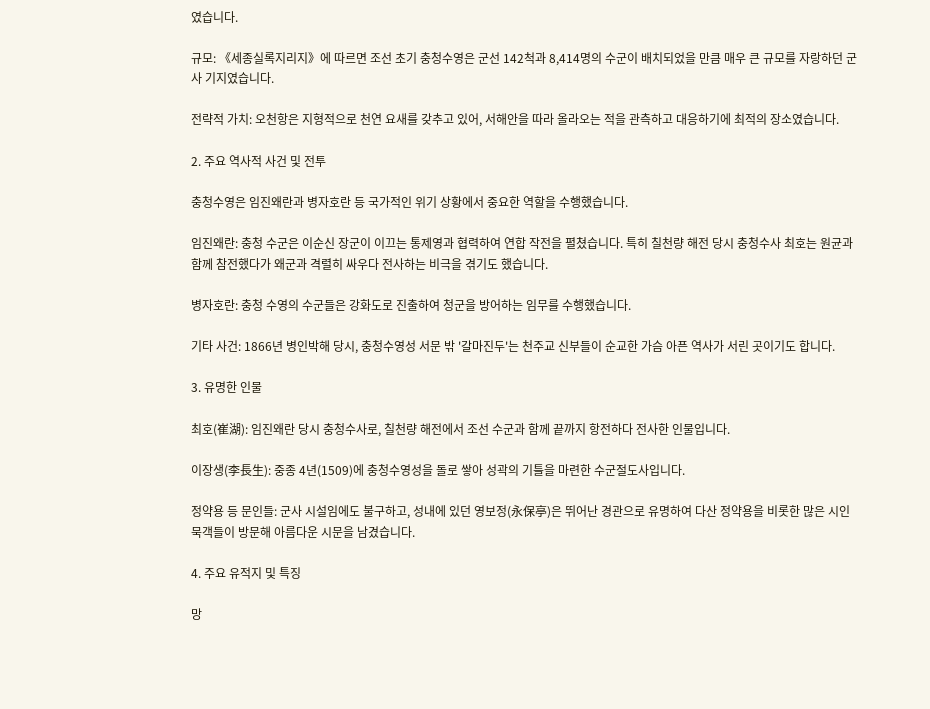였습니다.

규모: 《세종실록지리지》에 따르면 조선 초기 충청수영은 군선 142척과 8,414명의 수군이 배치되었을 만큼 매우 큰 규모를 자랑하던 군사 기지였습니다.

전략적 가치: 오천항은 지형적으로 천연 요새를 갖추고 있어, 서해안을 따라 올라오는 적을 관측하고 대응하기에 최적의 장소였습니다.

2. 주요 역사적 사건 및 전투

충청수영은 임진왜란과 병자호란 등 국가적인 위기 상황에서 중요한 역할을 수행했습니다.

임진왜란: 충청 수군은 이순신 장군이 이끄는 통제영과 협력하여 연합 작전을 펼쳤습니다. 특히 칠천량 해전 당시 충청수사 최호는 원균과 함께 참전했다가 왜군과 격렬히 싸우다 전사하는 비극을 겪기도 했습니다.

병자호란: 충청 수영의 수군들은 강화도로 진출하여 청군을 방어하는 임무를 수행했습니다.

기타 사건: 1866년 병인박해 당시, 충청수영성 서문 밖 '갈마진두'는 천주교 신부들이 순교한 가슴 아픈 역사가 서린 곳이기도 합니다.

3. 유명한 인물

최호(崔湖): 임진왜란 당시 충청수사로, 칠천량 해전에서 조선 수군과 함께 끝까지 항전하다 전사한 인물입니다.

이장생(李長生): 중종 4년(1509)에 충청수영성을 돌로 쌓아 성곽의 기틀을 마련한 수군절도사입니다.

정약용 등 문인들: 군사 시설임에도 불구하고, 성내에 있던 영보정(永保亭)은 뛰어난 경관으로 유명하여 다산 정약용을 비롯한 많은 시인 묵객들이 방문해 아름다운 시문을 남겼습니다.

4. 주요 유적지 및 특징

망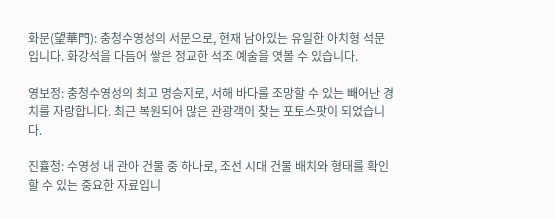화문(望華門): 충청수영성의 서문으로, 현재 남아있는 유일한 아치형 석문입니다. 화강석을 다듬어 쌓은 정교한 석조 예술을 엿볼 수 있습니다.

영보정: 충청수영성의 최고 명승지로, 서해 바다를 조망할 수 있는 빼어난 경치를 자랑합니다. 최근 복원되어 많은 관광객이 찾는 포토스팟이 되었습니다.

진휼청: 수영성 내 관아 건물 중 하나로, 조선 시대 건물 배치와 형태를 확인할 수 있는 중요한 자료입니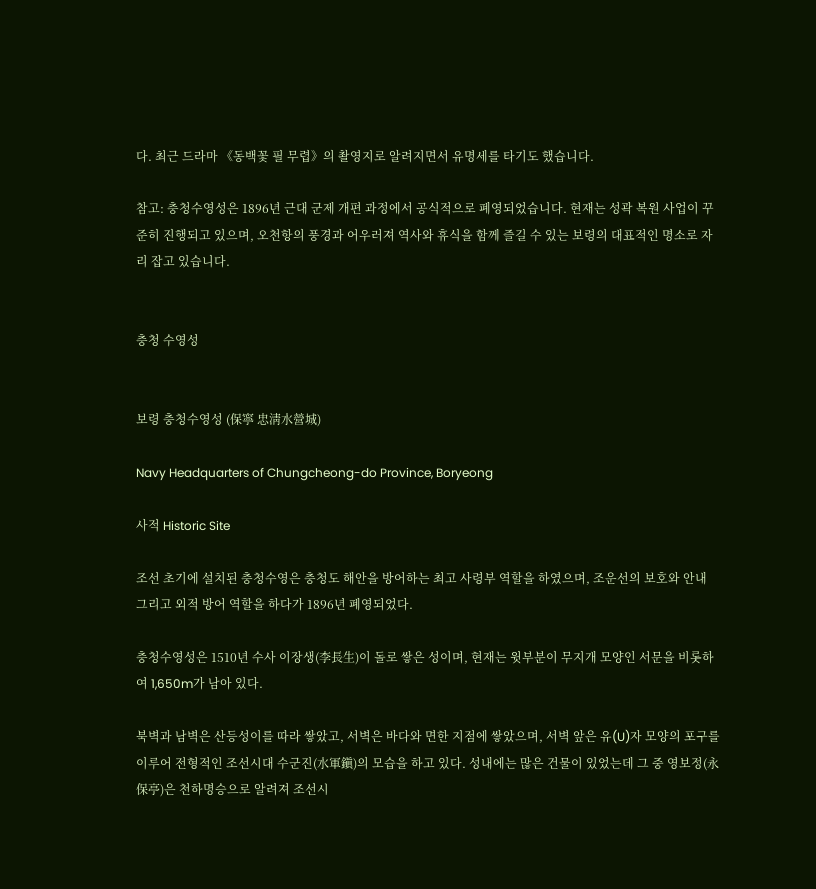다. 최근 드라마 《동백꽃 필 무렵》의 촬영지로 알려지면서 유명세를 타기도 했습니다.

참고: 충청수영성은 1896년 근대 군제 개편 과정에서 공식적으로 폐영되었습니다. 현재는 성곽 복원 사업이 꾸준히 진행되고 있으며, 오천항의 풍경과 어우러져 역사와 휴식을 함께 즐길 수 있는 보령의 대표적인 명소로 자리 잡고 있습니다.


충청 수영성


보령 충청수영성 (保寧 忠淸水營城)

Navy Headquarters of Chungcheong-do Province, Boryeong

사적 Historic Site

조선 초기에 설치된 충청수영은 충청도 해안을 방어하는 최고 사령부 역할을 하였으며, 조운선의 보호와 안내 그리고 외적 방어 역할을 하다가 1896년 폐영되었다.

충청수영성은 1510년 수사 이장생(李長生)이 돌로 쌓은 성이며, 현재는 윗부분이 무지개 모양인 서문을 비롯하여 1,650m가 남아 있다.

북벽과 남벽은 산등성이를 따라 쌓았고, 서벽은 바다와 면한 지점에 쌓았으며, 서벽 앞은 유(U)자 모양의 포구를 이루어 전형적인 조선시대 수군진(水軍鎭)의 모습을 하고 있다. 성내에는 많은 건물이 있었는데 그 중 영보정(永保亭)은 천하명승으로 알려져 조선시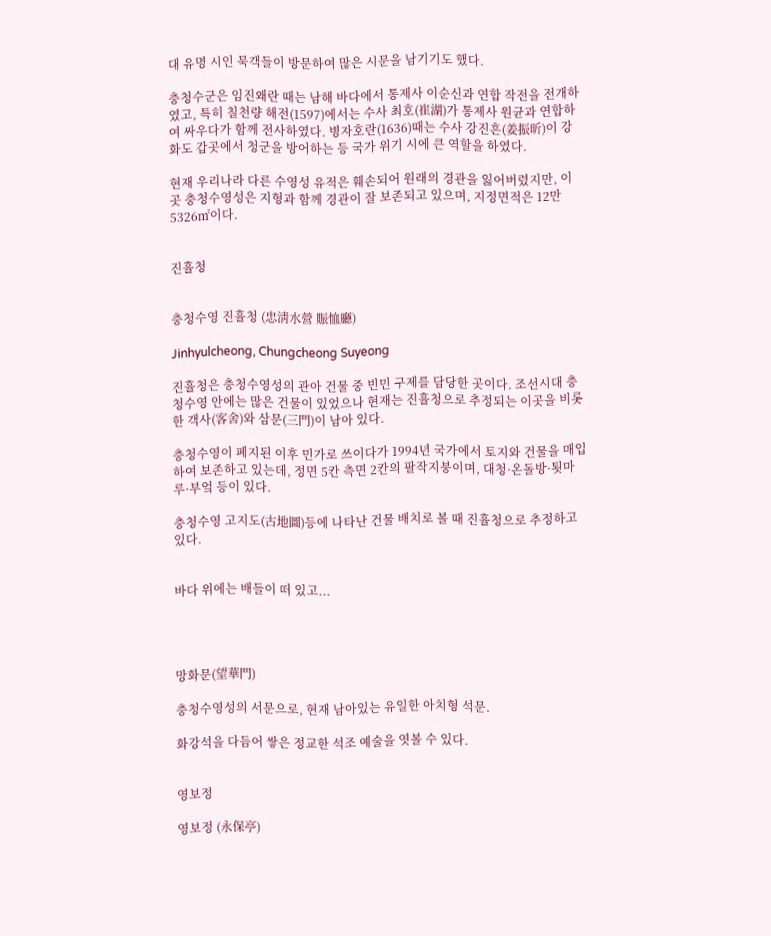대 유명 시인 묵객들이 방문하여 많은 시문을 남기기도 했다.

충청수군은 임진왜란 때는 남해 바다에서 통제사 이순신과 연합 작전을 전개하였고, 특히 칠천량 해전(1597)에서는 수사 최호(崔湖)가 통제사 원균과 연합하여 싸우다가 함께 전사하였다. 병자호란(1636)때는 수사 강진흔(姜振昕)이 강화도 갑곳에서 청군을 방어하는 등 국가 위기 시에 큰 역할을 하였다.

현재 우리나라 다른 수영성 유적은 훼손되어 원래의 경관을 잃어버렸지만, 이곳 충청수영성은 지형과 함께 경관이 잘 보존되고 있으며, 지정면적은 12만 5326㎡이다.


진휼청


충청수영 진휼청 (忠淸水營 賑恤廳)

Jinhyulcheong, Chungcheong Suyeong

진휼청은 충청수영성의 관아 건물 중 빈민 구제를 담당한 곳이다. 조선시대 충청수영 안에는 많은 건물이 있었으나 현재는 진휼청으로 추정되는 이곳을 비롯한 객사(客舍)와 삼문(三門)이 남아 있다.

충청수영이 폐지된 이후 민가로 쓰이다가 1994년 국가에서 토지와 건물을 매입하여 보존하고 있는데, 정면 5칸 측면 2칸의 팔작지붕이며, 대청·온돌방·툇마루·부엌 등이 있다.

충청수영 고지도(古地圖)등에 나타난 건물 배치로 볼 때 진휼청으로 추정하고 있다.


바다 위에는 배들이 떠 있고...




망화문(望華門)

충청수영성의 서문으로, 현재 남아있는 유일한 아치형 석문.

화강석을 다듬어 쌓은 정교한 석조 예술을 엿볼 수 있다.


영보정

영보정 (永保亭)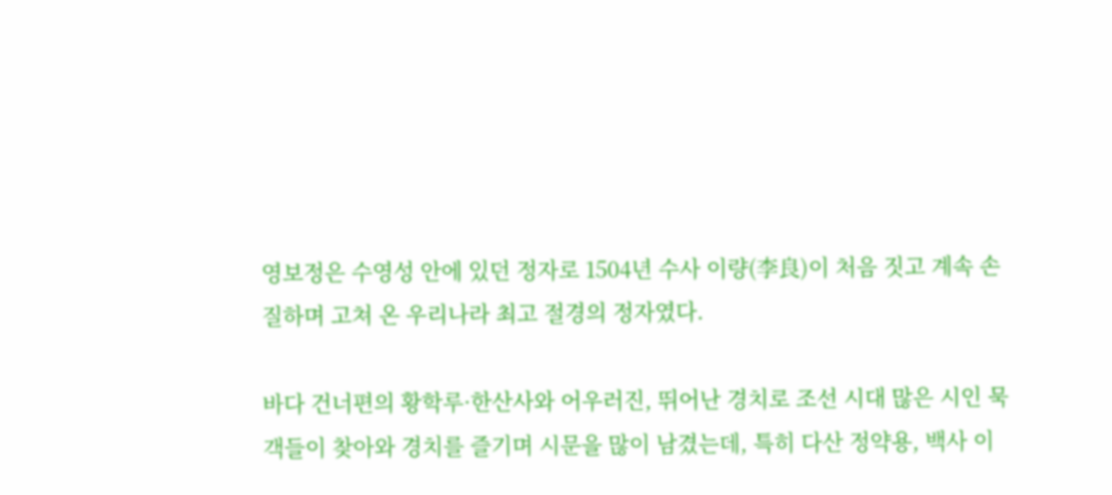영보정은 수영성 안에 있던 정자로 1504년 수사 이량(李良)이 처음 짓고 계속 손질하며 고쳐 온 우리나라 최고 절경의 정자였다.

바다 건너편의 황학루·한산사와 어우러진, 뛰어난 경치로 조선 시대 많은 시인 묵객들이 찾아와 경치를 즐기며 시문을 많이 남겼는데, 특히 다산 정약용, 백사 이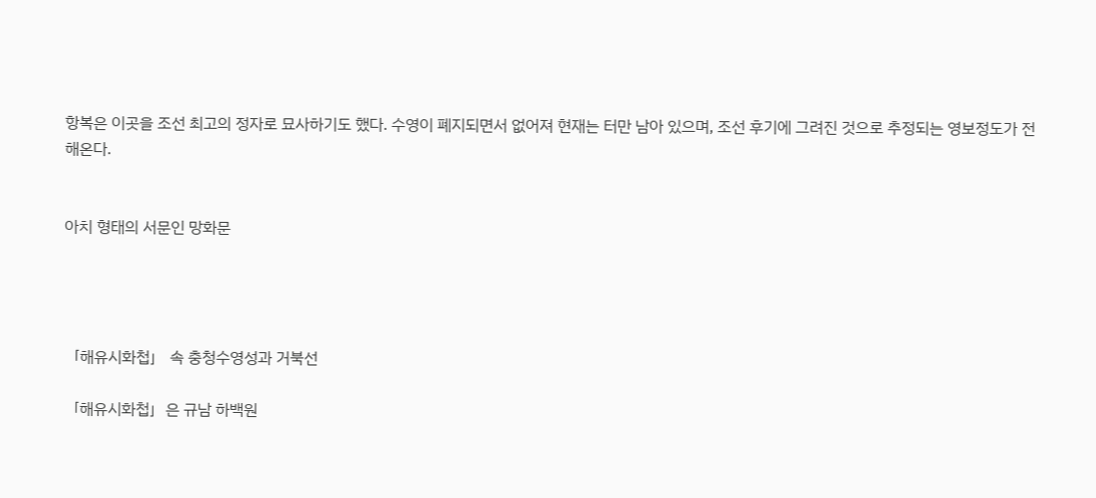항복은 이곳을 조선 최고의 정자로 묘사하기도 했다. 수영이 폐지되면서 없어져 현재는 터만 남아 있으며, 조선 후기에 그려진 것으로 추정되는 영보정도가 전해온다.


아치 형태의 서문인 망화문




「해유시화첩」 속 충청수영성과 거북선

「해유시화첩」은 규남 하백원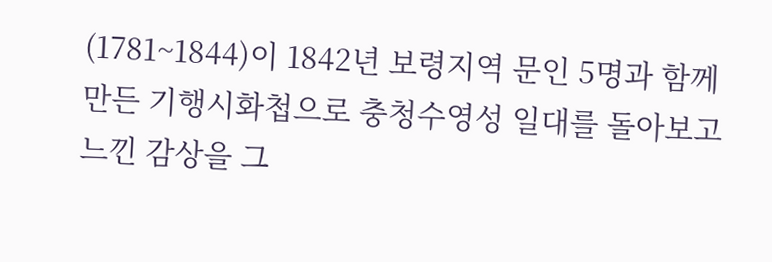(1781~1844)이 1842년 보령지역 문인 5명과 함께 만든 기행시화첩으로 충청수영성 일대를 돌아보고 느낀 감상을 그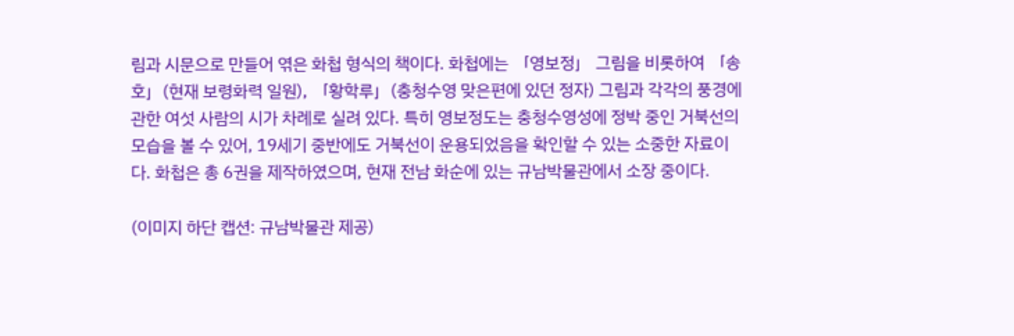림과 시문으로 만들어 엮은 화첩 형식의 책이다. 화첩에는 「영보정」 그림을 비롯하여 「송호」(현재 보령화력 일원), 「황학루」(충청수영 맞은편에 있던 정자) 그림과 각각의 풍경에 관한 여섯 사람의 시가 차례로 실려 있다. 특히 영보정도는 충청수영성에 정박 중인 거북선의 모습을 볼 수 있어, 19세기 중반에도 거북선이 운용되었음을 확인할 수 있는 소중한 자료이다. 화첩은 총 6권을 제작하였으며, 현재 전남 화순에 있는 규남박물관에서 소장 중이다.

(이미지 하단 캡션: 규남박물관 제공)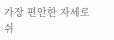가장 편안한 자세로 쉬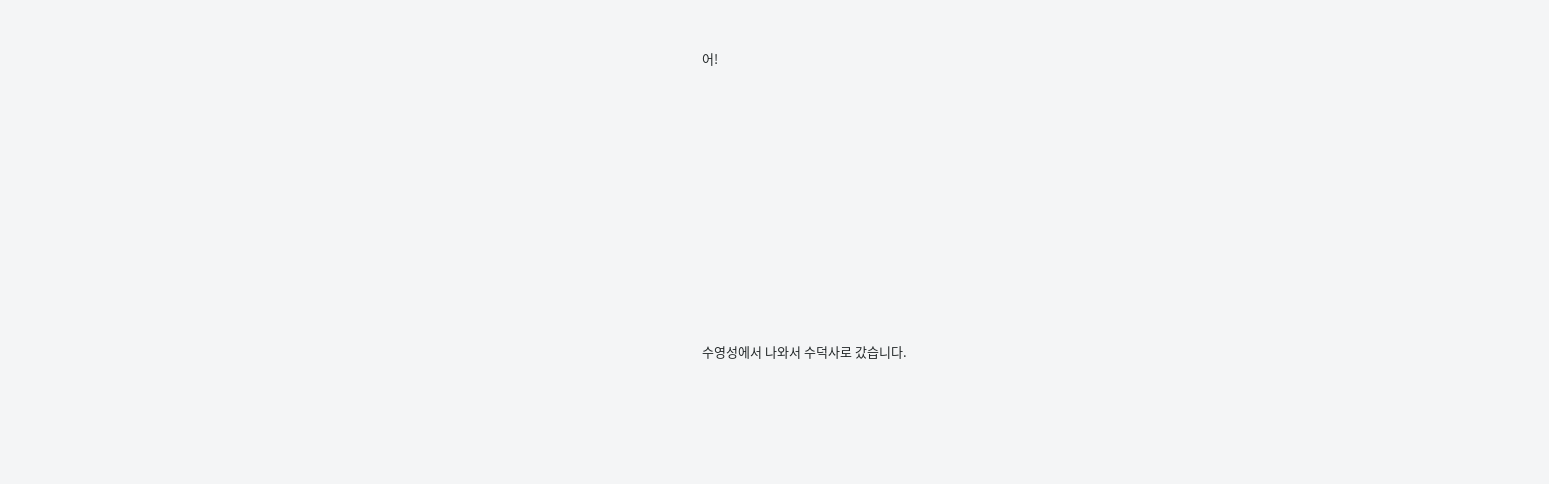어!










수영성에서 나와서 수덕사로 갔습니다.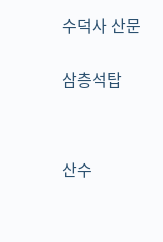수덕사 산문


삼층석탑




산수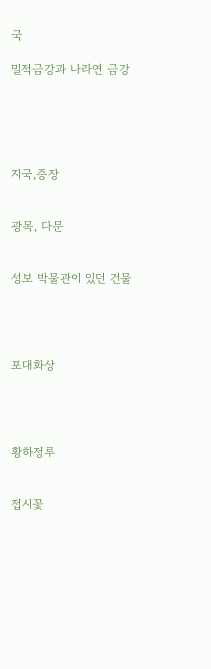국

밀적금강과 나라연 금강





지국,증장


광목, 다문


성보 박물관이 있던 건물




포대화상




황하정루


접시꽃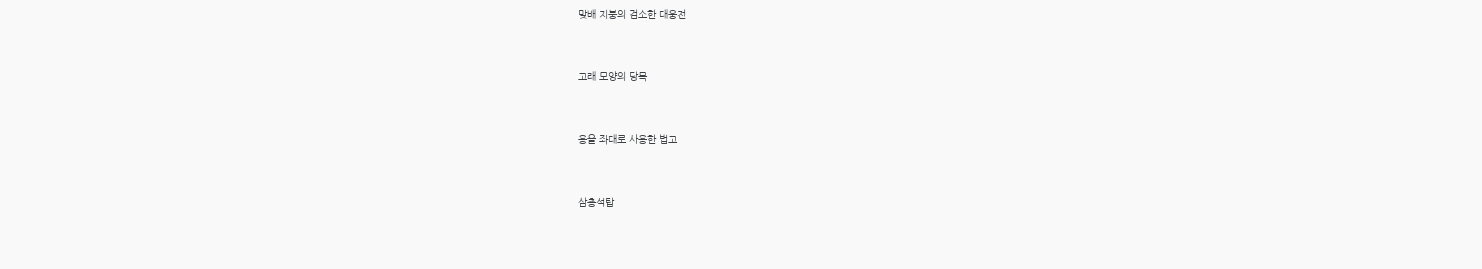맞배 지붕의 검소한 대웅전


고래 모양의 당목


용을 좌대로 사용한 법고


삼층석탑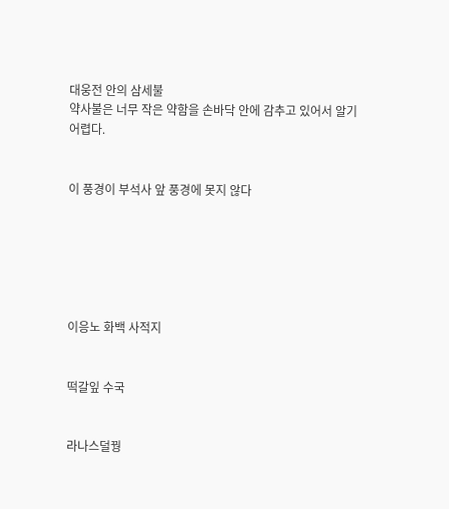대웅전 안의 삼세불
약사불은 너무 작은 약함을 손바닥 안에 감추고 있어서 알기 어렵다.


이 풍경이 부석사 앞 풍경에 못지 않다






이응노 화백 사적지


떡갈잎 수국


라나스덜꿩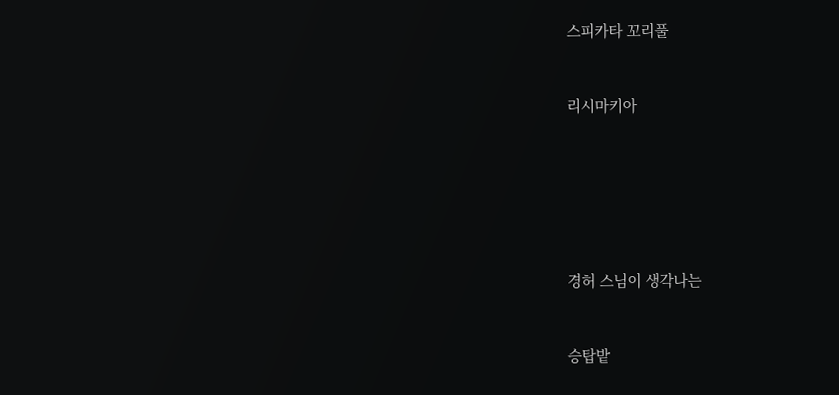스피카타 꼬리풀


리시마키아






경허 스님이 생각나는


승탑밭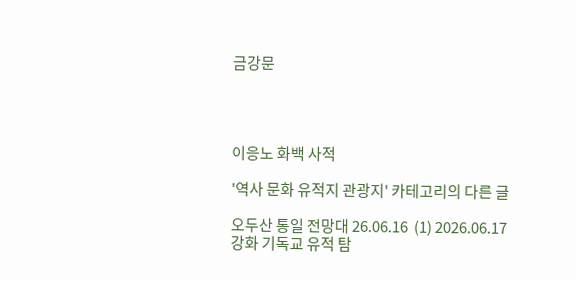금강문




이응노 화백 사적

'역사 문화 유적지 관광지' 카테고리의 다른 글

오두산 통일 전망대 26.06.16  (1) 2026.06.17
강화 기독교 유적 탐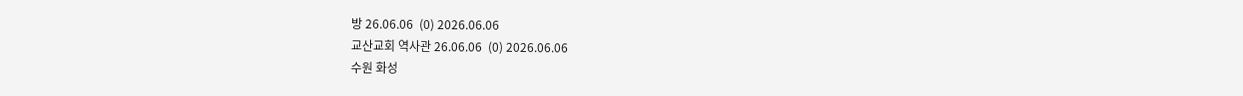방 26.06.06  (0) 2026.06.06
교산교회 역사관 26.06.06  (0) 2026.06.06
수원 화성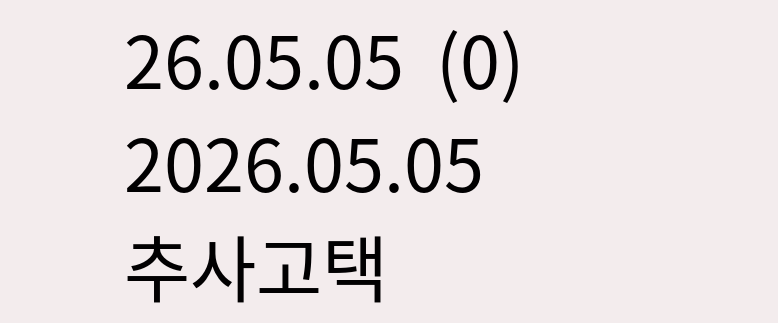26.05.05  (0) 2026.05.05
추사고택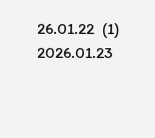26.01.22  (1) 2026.01.23